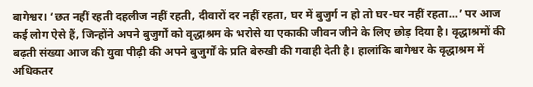बागेश्वर। ‘छत नहीं रहती दहलीज नहीं रहती, दीवारों दर नहीं रहता, घर में बुजुर्ग न हो तो घर-घर नहीं रहता...’ पर आज कई लोग ऐसे हैं, जिन्होंने अपने बुजुर्गों को वृद्धाश्रम के भरोसे या एकाकी जीवन जीने के लिए छोड़ दिया है। वृद्धाश्रमों की बढ़ती संख्या आज की युवा पीढ़ी की अपने बुजुर्गों के प्रति बेरुखी की गवाही देती है। हालांकि बागेश्वर के वृद्धाश्रम में अधिकतर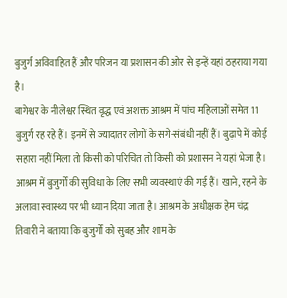बुजुर्ग अविवाहित हैं और परिजन या प्रशासन की ओर से इन्हें यहां ठहराया गया है।
बागेश्वर के नीलेश्वर स्थित वृद्ध एवं अशक्त आश्रम में पांच महिलाओं समेत 11 बुजुर्ग रह रहे हैं। इनमें से ज्यादातर लोगों के सगे-संबंधी नहीं हैं। बुढ़ापे में कोई सहारा नहीं मिला तो किसी को परिचित तो किसी को प्रशासन ने यहां भेजा है।
आश्रम में बुजुर्गों की सुविधा के लिए सभी व्यवस्थाएं की गई हैं। खाने, रहने के अलावा स्वास्थ्य पर भी ध्यान दिया जाता है। आश्रम के अधीक्षक हेम चंद्र तिवारी ने बताया कि बुजुर्गों को सुबह और शाम के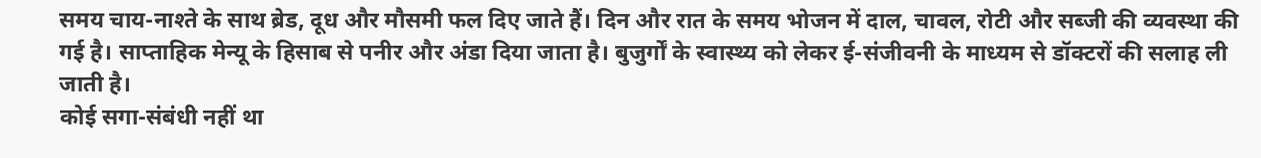समय चाय-नाश्ते के साथ ब्रेड, दूध और मौसमी फल दिए जाते हैं। दिन और रात के समय भोजन में दाल, चावल, रोटी और सब्जी की व्यवस्था की गई है। साप्ताहिक मेन्यू के हिसाब से पनीर और अंडा दिया जाता है। बुजुर्गों के स्वास्थ्य को लेकर ई-संजीवनी के माध्यम से डॉक्टरों की सलाह ली जाती है।
कोई सगा-संबंधी नहीं था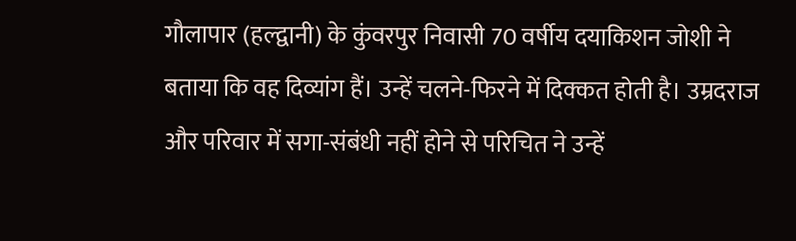गौलापार (हल्द्वानी) के कुंवरपुर निवासी 70 वर्षीय दयाकिशन जोशी ने बताया कि वह दिव्यांग हैं। उन्हें चलने-फिरने में दिक्कत होती है। उम्रदराज और परिवार में सगा-संबंधी नहीं होने से परिचित ने उन्हें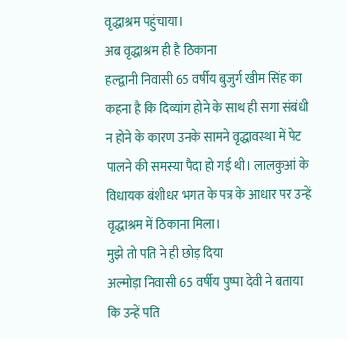वृद्धाश्रम पहुंचाया।
अब वृद्धाश्रम ही है ठिकाना
हल्द्वानी निवासी 65 वर्षीय बुजुर्ग खीम सिंह का कहना है कि दिव्यांग होने के साथ ही सगा संबंधी न होने के कारण उनके सामने वृद्धावस्था में पेट पालने की समस्या पैदा हो गई थी। लालकुआं के विधायक बंशीधर भगत के पत्र के आधार पर उन्हें वृद्धाश्रम में ठिकाना मिला।
मुझे तो पति ने ही छोड़ दिया
अल्मोड़ा निवासी 65 वर्षीय पुष्पा देवी ने बताया कि उन्हें पति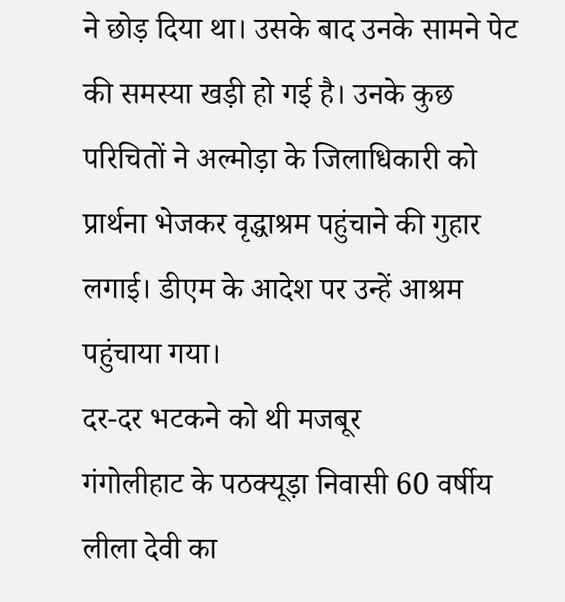ने छोड़ दिया था। उसके बाद उनके सामने पेट की समस्या खड़ी हो गई है। उनके कुछ परिचितों ने अल्मोड़ा के जिलाधिकारी को प्रार्थना भेजकर वृद्धाश्रम पहुंचाने की गुहार लगाई। डीएम के आदेश पर उन्हें आश्रम पहुंचाया गया।
दर-दर भटकने को थी मजबूर
गंगोलीहाट के पठक्यूड़ा निवासी 60 वर्षीय लीला देवी का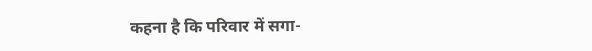कहना है कि परिवार में सगा-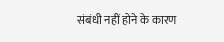संबंधी नहीं होने के कारण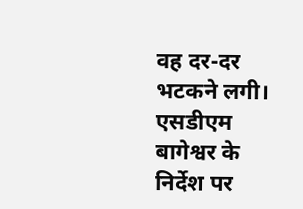वह दर-दर भटकने लगी। एसडीएम बागेश्वर के निर्देश पर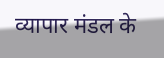व्यापार मंडल के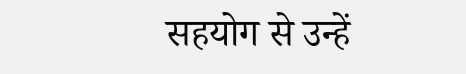सहयोग से उन्हें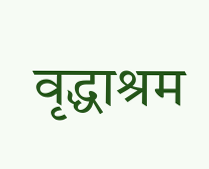वृद्धाश्रम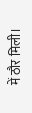में ठौर मिली।